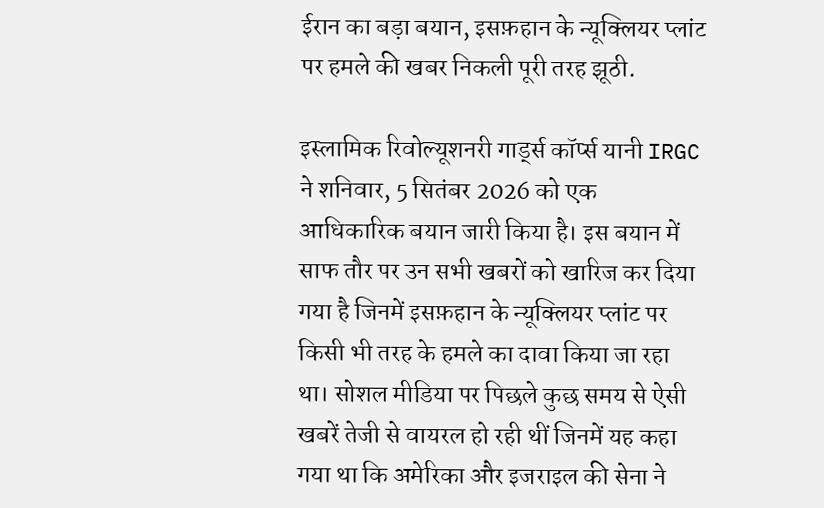ईरान का बड़ा बयान, इसफ़हान के न्यूक्लियर प्लांट पर हमले की खबर निकली पूरी तरह झूठी.

इस्लामिक रिवोल्यूशनरी गार्ड्स कॉर्प्स यानी IRGC ने शनिवार, 5 सितंबर 2026 को एक आधिकारिक बयान जारी किया है। इस बयान में साफ तौर पर उन सभी खबरों को खारिज कर दिया गया है जिनमें इसफ़हान के न्यूक्लियर प्लांट पर किसी भी तरह के हमले का दावा किया जा रहा था। सोशल मीडिया पर पिछले कुछ समय से ऐसी खबरें तेजी से वायरल हो रही थीं जिनमें यह कहा गया था कि अमेरिका और इजराइल की सेना ने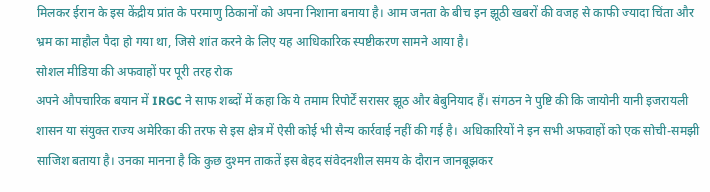मिलकर ईरान के इस केंद्रीय प्रांत के परमाणु ठिकानों को अपना निशाना बनाया है। आम जनता के बीच इन झूठी खबरों की वजह से काफी ज्यादा चिंता और भ्रम का माहौल पैदा हो गया था, जिसे शांत करने के लिए यह आधिकारिक स्पष्टीकरण सामने आया है।
सोशल मीडिया की अफवाहों पर पूरी तरह रोक
अपने औपचारिक बयान में IRGC ने साफ शब्दों में कहा कि ये तमाम रिपोर्टें सरासर झूठ और बेबुनियाद हैं। संगठन ने पुष्टि की कि जायोनी यानी इजरायली शासन या संयुक्त राज्य अमेरिका की तरफ से इस क्षेत्र में ऐसी कोई भी सैन्य कार्रवाई नहीं की गई है। अधिकारियों ने इन सभी अफवाहों को एक सोची-समझी साजिश बताया है। उनका मानना है कि कुछ दुश्मन ताकतें इस बेहद संवेदनशील समय के दौरान जानबूझकर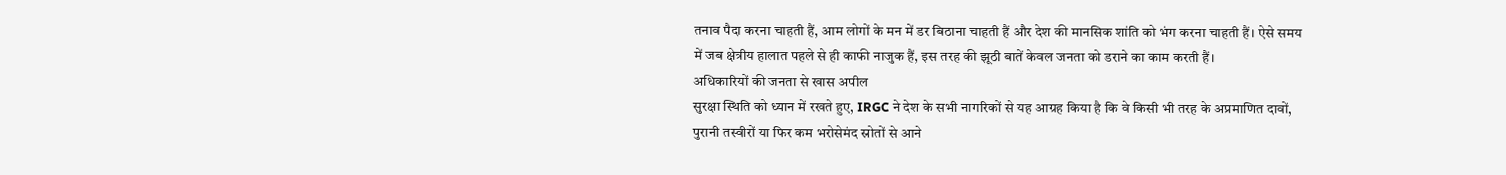तनाव पैदा करना चाहती हैं, आम लोगों के मन में डर बिठाना चाहती हैं और देश की मानसिक शांति को भंग करना चाहती हैं। ऐसे समय में जब क्षेत्रीय हालात पहले से ही काफी नाजुक हैं, इस तरह की झूठी बातें केवल जनता को डराने का काम करती हैं।
अधिकारियों की जनता से खास अपील
सुरक्षा स्थिति को ध्यान में रखते हुए, IRGC ने देश के सभी नागरिकों से यह आग्रह किया है कि वे किसी भी तरह के अप्रमाणित दावों, पुरानी तस्वीरों या फिर कम भरोसेमंद स्रोतों से आने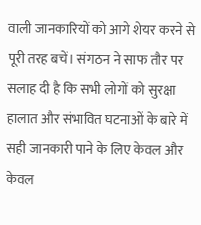वाली जानकारियों को आगे शेयर करने से पूरी तरह बचें। संगठन ने साफ तौर पर सलाह दी है कि सभी लोगों को सुरक्षा हालात और संभावित घटनाओं के बारे में सही जानकारी पाने के लिए केवल और केवल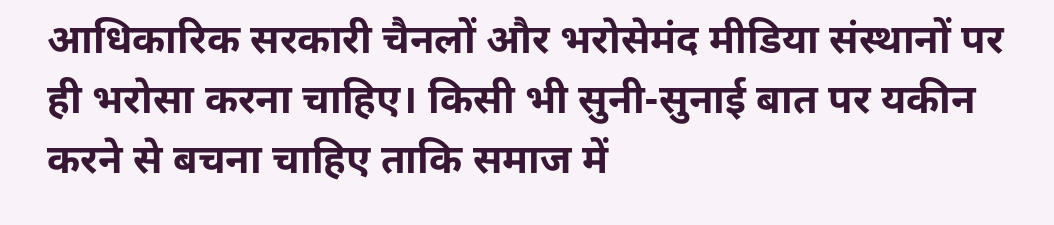आधिकारिक सरकारी चैनलों और भरोसेमंद मीडिया संस्थानों पर ही भरोसा करना चाहिए। किसी भी सुनी-सुनाई बात पर यकीन करने से बचना चाहिए ताकि समाज में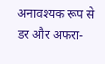अनावश्यक रूप से डर और अफरा-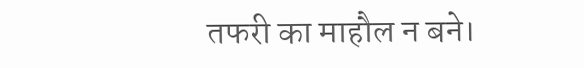तफरी का माहौल न बने।